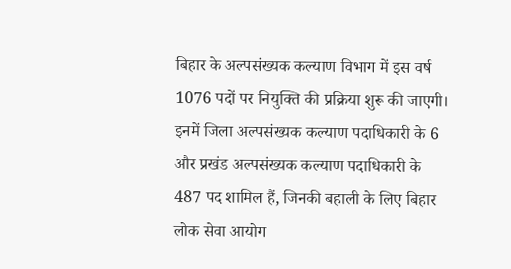बिहार के अल्पसंख्यक कल्याण विभाग में इस वर्ष 1076 पदों पर नियुक्ति की प्रक्रिया शुरू की जाएगी। इनमें जिला अल्पसंख्यक कल्याण पदाधिकारी के 6 और प्रखंड अल्पसंख्यक कल्याण पदाधिकारी के 487 पद शामिल हैं, जिनकी बहाली के लिए बिहार लोक सेवा आयोग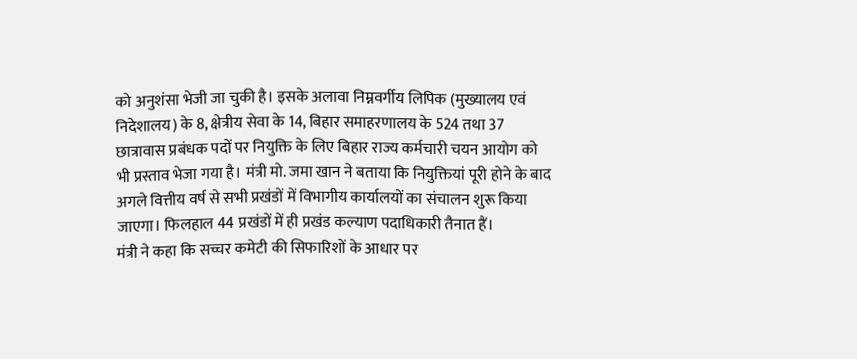को अनुशंसा भेजी जा चुकी है। इसके अलावा निम्नवर्गीय लिपिक (मुख्यालय एवं निदेशालय) के 8, क्षेत्रीय सेवा के 14, बिहार समाहरणालय के 524 तथा 37 छात्रावास प्रबंधक पदों पर नियुक्ति के लिए बिहार राज्य कर्मचारी चयन आयोग को भी प्रस्ताव भेजा गया है। मंत्री मो. जमा खान ने बताया कि नियुक्तियां पूरी होने के बाद अगले वित्तीय वर्ष से सभी प्रखंडों में विभागीय कार्यालयों का संचालन शुरू किया जाएगा। फिलहाल 44 प्रखंडों में ही प्रखंड कल्याण पदाधिकारी तैनात हैं।
मंत्री ने कहा कि सच्चर कमेटी की सिफारिशों के आधार पर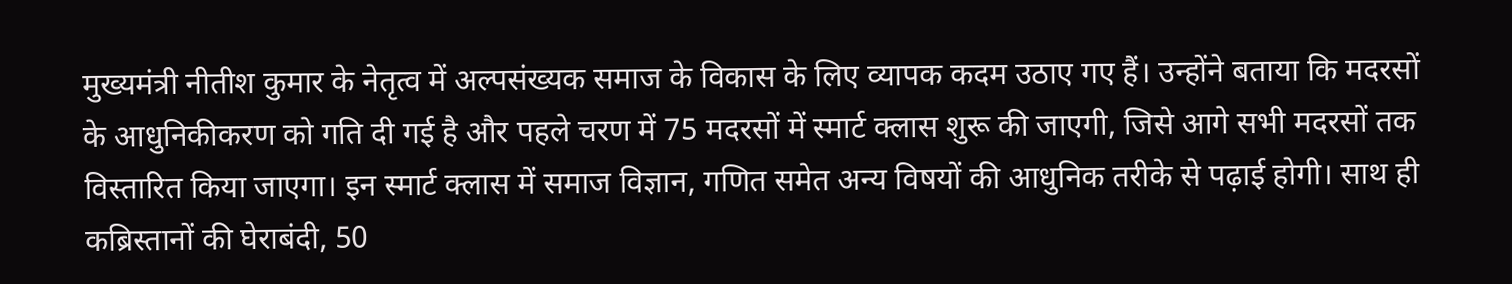मुख्यमंत्री नीतीश कुमार के नेतृत्व में अल्पसंख्यक समाज के विकास के लिए व्यापक कदम उठाए गए हैं। उन्होंने बताया कि मदरसों के आधुनिकीकरण को गति दी गई है और पहले चरण में 75 मदरसों में स्मार्ट क्लास शुरू की जाएगी, जिसे आगे सभी मदरसों तक विस्तारित किया जाएगा। इन स्मार्ट क्लास में समाज विज्ञान, गणित समेत अन्य विषयों की आधुनिक तरीके से पढ़ाई होगी। साथ ही कब्रिस्तानों की घेराबंदी, 50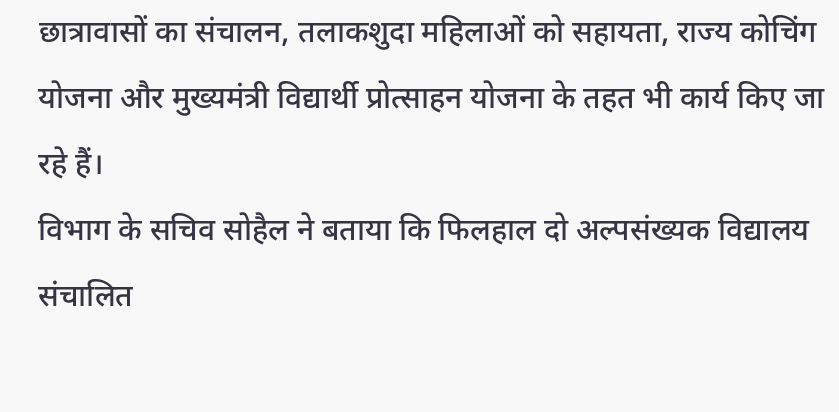छात्रावासों का संचालन, तलाकशुदा महिलाओं को सहायता, राज्य कोचिंग योजना और मुख्यमंत्री विद्यार्थी प्रोत्साहन योजना के तहत भी कार्य किए जा रहे हैं।
विभाग के सचिव सोहैल ने बताया कि फिलहाल दो अल्पसंख्यक विद्यालय संचालित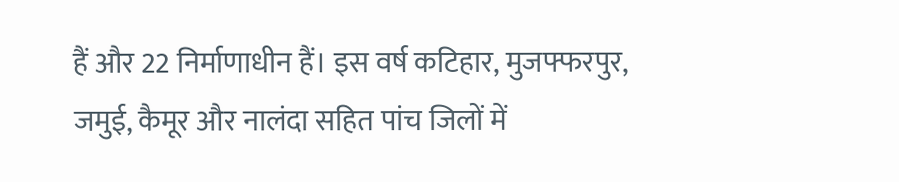हैं और 22 निर्माणाधीन हैं। इस वर्ष कटिहार, मुजफ्फरपुर, जमुई, कैमूर और नालंदा सहित पांच जिलों में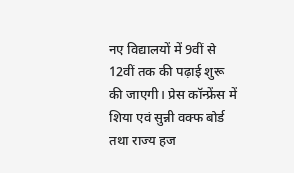नए विद्यालयों में 9वीं से 12वीं तक की पढ़ाई शुरू की जाएगी। प्रेस कॉन्फ्रेंस में शिया एवं सुन्नी वक्फ बोर्ड तथा राज्य हज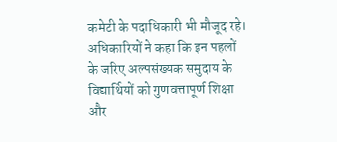कमेटी के पदाधिकारी भी मौजूद रहे। अधिकारियों ने कहा कि इन पहलों के जरिए अल्पसंख्यक समुदाय के विद्यार्थियों को गुणवत्तापूर्ण शिक्षा और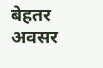बेहतर अवसर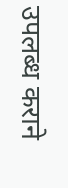उपलब्ध कराने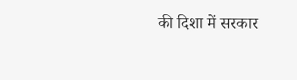की दिशा में सरकार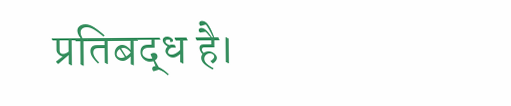प्रतिबद्ध है।